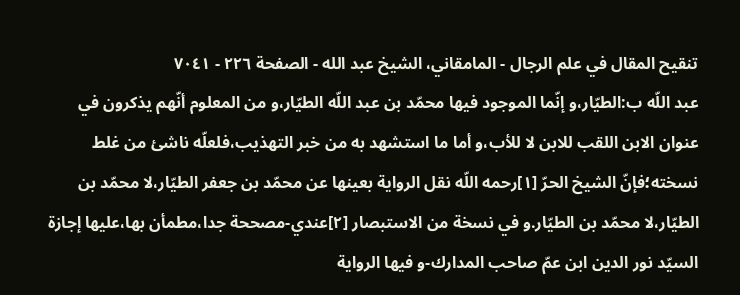تنقيح المقال في علم الرجال - المامقاني، الشيخ عبد الله - الصفحة ٢٢٦ - ٧٠٤١
عبد اللّه ب:الطيّار،و إنّما الموجود فيها محمّد بن عبد اللّه الطيّار،و من المعلوم أنّهم يذكرون في عنوان الابن اللقب للابن لا للأب،و أما ما استشهد به من خبر التهذيب،فلعلّه ناشئ من غلط نسخته؛فإنّ الشيخ الحرّ [١]رحمه اللّه نقل الرواية بعينها عن محمّد بن جعفر الطيّار،لا محمّد بن الطيّار،لا محمّد بن الطيّار.و في نسخة من الاستبصار [٢]عندي-مصححة جدا،مطمأن بها،عليها إجازة السيّد نور الدين ابن عمّ صاحب المدارك-و فيها الرواية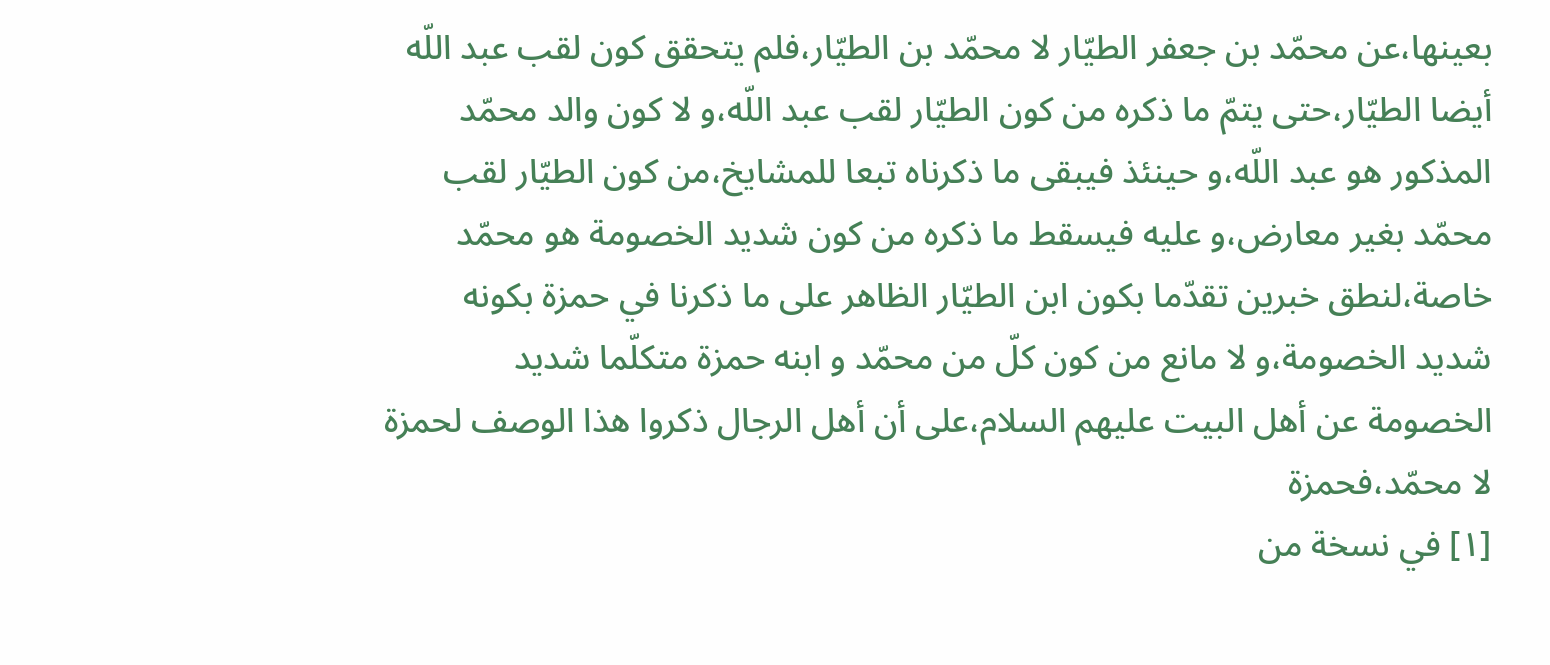بعينها،عن محمّد بن جعفر الطيّار لا محمّد بن الطيّار،فلم يتحقق كون لقب عبد اللّه أيضا الطيّار،حتى يتمّ ما ذكره من كون الطيّار لقب عبد اللّه،و لا كون والد محمّد المذكور هو عبد اللّه،و حينئذ فيبقى ما ذكرناه تبعا للمشايخ،من كون الطيّار لقب محمّد بغير معارض،و عليه فيسقط ما ذكره من كون شديد الخصومة هو محمّد خاصة،لنطق خبرين تقدّما بكون ابن الطيّار الظاهر على ما ذكرنا في حمزة بكونه شديد الخصومة،و لا مانع من كون كلّ من محمّد و ابنه حمزة متكلّما شديد الخصومة عن أهل البيت عليهم السلام،على أن أهل الرجال ذكروا هذا الوصف لحمزة لا محمّد،فحمزة
[١] في نسخة من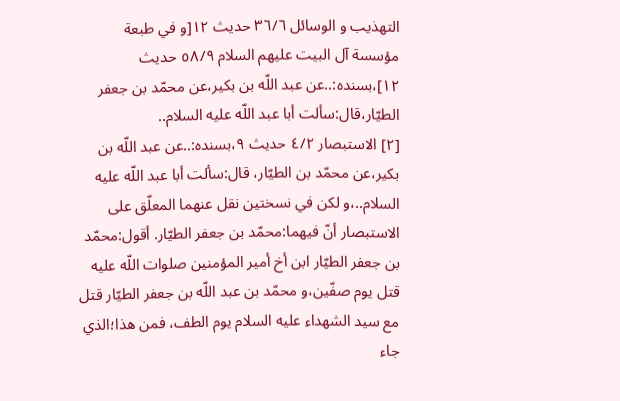التهذيب و الوسائل ٣٦/٦ حديث ١٢[و في طبعة مؤسسة آل البيت عليهم السلام ٥٨/٩ حديث ١٢]،بسنده:..عن عبد اللّه بن بكير،عن محمّد بن جعفر الطيّار،قال:سألت أبا عبد اللّه عليه السلام..
[٢] الاستبصار ٤/٢ حديث ٩،بسنده:..عن عبد اللّه بن بكير،عن محمّد بن الطيّار، قال:سألت أبا عبد اللّه عليه السلام..،و لكن في نسختين نقل عنهما المعلّق على الاستبصار أنّ فيهما:محمّد بن جعفر الطيّار. أقول:محمّد بن جعفر الطيّار ابن أخ أمير المؤمنين صلوات اللّه عليه قتل يوم صفّين،و محمّد بن عبد اللّه بن جعفر الطيّار قتل مع سيد الشهداء عليه السلام يوم الطف، فمن هذا؛الذي جاء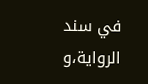في سند الرواية،و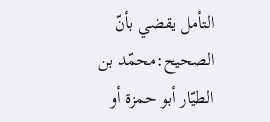التأمل يقضي بأنّ الصحيح:محمّد بن الطيّار أبو حمزة أو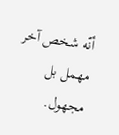أنّه شخص آخر مهمل بل مجهول.